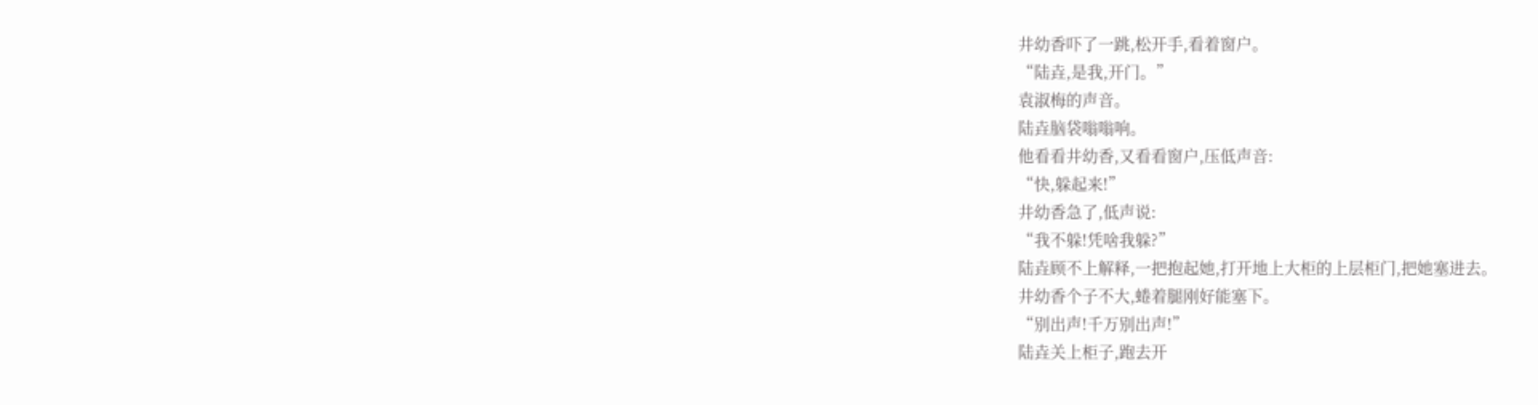井幼香吓了一跳,松开手,看着窗户。
“陆垚,是我,开门。”
袁淑梅的声音。
陆垚脑袋嗡嗡响。
他看看井幼香,又看看窗户,压低声音:
“快,躲起来!”
井幼香急了,低声说:
“我不躲!凭啥我躲?”
陆垚顾不上解释,一把抱起她,打开地上大柜的上层柜门,把她塞进去。
井幼香个子不大,蜷着腿刚好能塞下。
“别出声!千万别出声!”
陆垚关上柜子,跑去开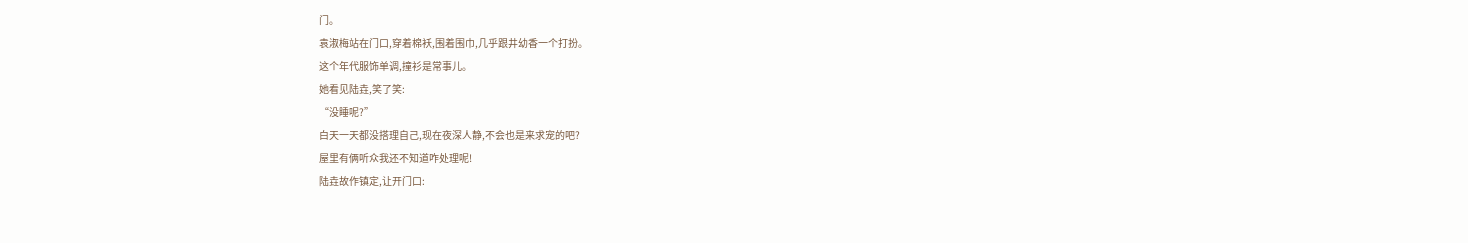门。
袁淑梅站在门口,穿着棉袄,围着围巾,几乎跟井幼香一个打扮。
这个年代服饰单调,撞衫是常事儿。
她看见陆垚,笑了笑:
“没睡呢?”
白天一天都没搭理自己,现在夜深人静,不会也是来求宠的吧?
屋里有俩听众我还不知道咋处理呢!
陆垚故作镇定,让开门口: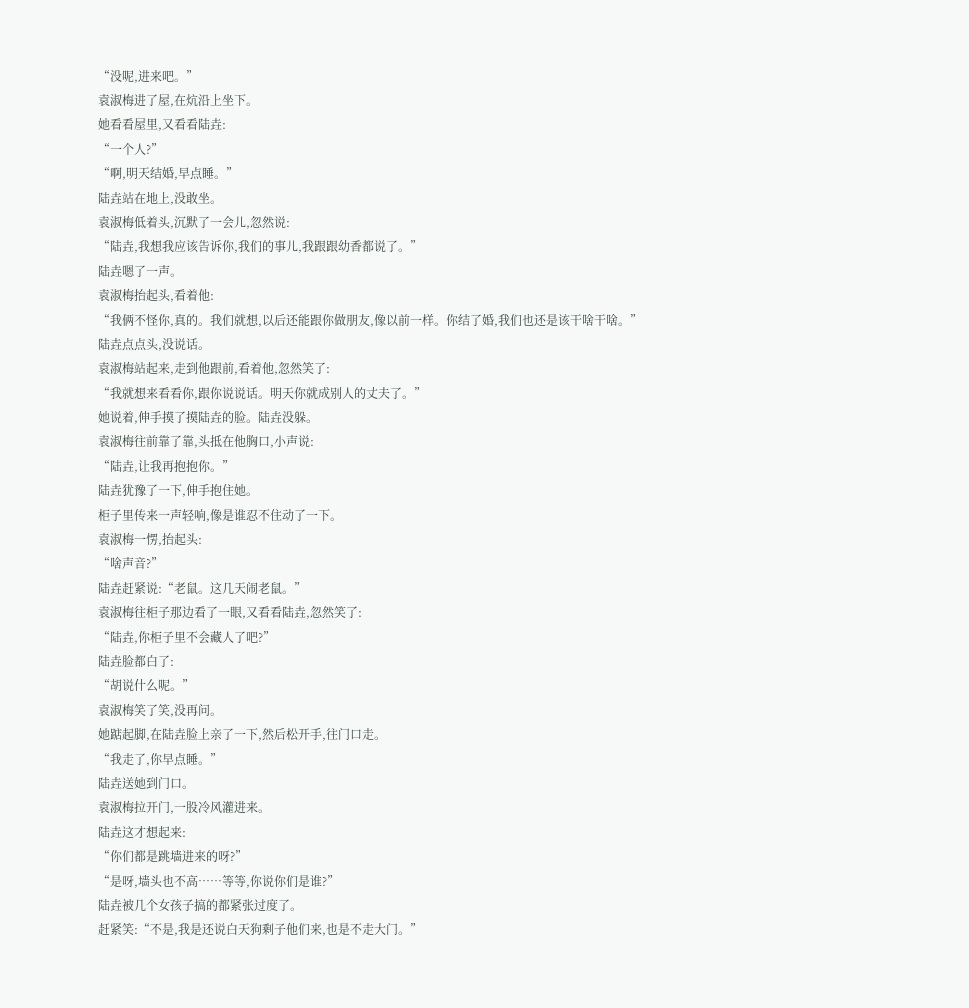“没呢,进来吧。”
袁淑梅进了屋,在炕沿上坐下。
她看看屋里,又看看陆垚:
“一个人?”
“啊,明天结婚,早点睡。”
陆垚站在地上,没敢坐。
袁淑梅低着头,沉默了一会儿,忽然说:
“陆垚,我想我应该告诉你,我们的事儿,我跟跟幼香都说了。”
陆垚嗯了一声。
袁淑梅抬起头,看着他:
“我俩不怪你,真的。我们就想,以后还能跟你做朋友,像以前一样。你结了婚,我们也还是该干啥干啥。”
陆垚点点头,没说话。
袁淑梅站起来,走到他跟前,看着他,忽然笑了:
“我就想来看看你,跟你说说话。明天你就成别人的丈夫了。”
她说着,伸手摸了摸陆垚的脸。陆垚没躲。
袁淑梅往前靠了靠,头抵在他胸口,小声说:
“陆垚,让我再抱抱你。”
陆垚犹豫了一下,伸手抱住她。
柜子里传来一声轻响,像是谁忍不住动了一下。
袁淑梅一愣,抬起头:
“啥声音?”
陆垚赶紧说:“老鼠。这几天闹老鼠。”
袁淑梅往柜子那边看了一眼,又看看陆垚,忽然笑了:
“陆垚,你柜子里不会藏人了吧?”
陆垚脸都白了:
“胡说什么呢。”
袁淑梅笑了笑,没再问。
她踮起脚,在陆垚脸上亲了一下,然后松开手,往门口走。
“我走了,你早点睡。”
陆垚送她到门口。
袁淑梅拉开门,一股冷风灌进来。
陆垚这才想起来:
“你们都是跳墙进来的呀?”
“是呀,墙头也不高……等等,你说你们是谁?”
陆垚被几个女孩子搞的都紧张过度了。
赶紧笑:“不是,我是还说白天狗剩子他们来,也是不走大门。”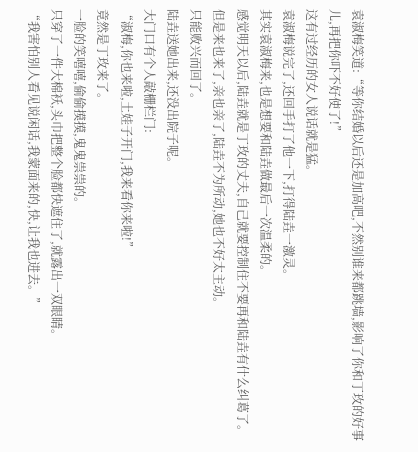袁淑梅笑道:“等你结婚以后还是加高吧,不然别谁来都跳墙,影响了你和丁玫的好事儿,再把你吓不好使了!”
这有过经历的女人说话就是猛。
袁淑梅说完了,还回手打了他一下,打得陆垚一激灵。
其实袁淑梅来,也是想要和陆垚做最后一次温柔的。
感觉明天以后,陆垚就是丁玫的丈夫,自己就要控制住不要再和陆垚有什么纠葛了。
但是来也来了,亲也亲了,陆垚不为所动,她也不好太主动。
只能败兴而回了。
陆垚送她出来,还没出院子呢。
大门口有个人敲栅栏门:
“淑梅,你也来啦,土娃子开门,我来看你来啦!”
竟然是丁玫来了。
一脸的笑嘻嘻,偷偷摸摸,鬼鬼祟祟的。
只穿了一件大棉袄,头巾把整个脸都快遮住了,就露出一双眼睛。
“我害怕别人看见说闲话,我蒙面来的,快,让我也进去。”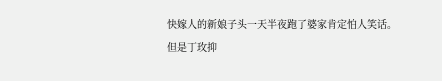快嫁人的新娘子头一天半夜跑了婆家肯定怕人笑话。
但是丁玫抑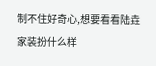制不住好奇心,想要看看陆垚家装扮什么样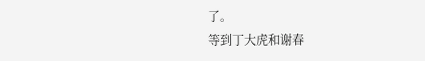了。
等到丁大虎和谢春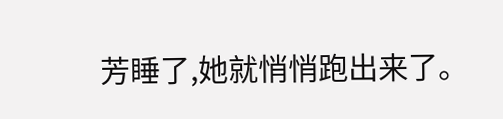芳睡了,她就悄悄跑出来了。